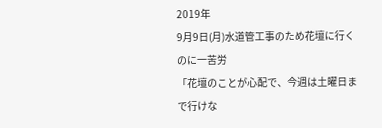2019年
9月9日(月)水道管工事のため花壇に行くのに一苦労
「花壇のことが心配で、今週は土曜日まで行けな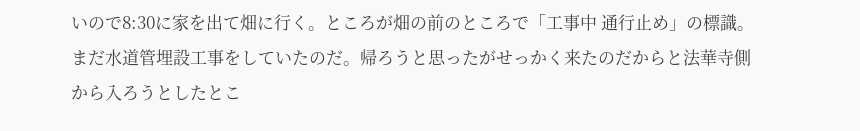いので8:30に家を出て畑に行く。ところが畑の前のところで「工事中 通行止め」の標識。まだ水道管埋設工事をしていたのだ。帰ろうと思ったがせっかく来たのだからと法華寺側から入ろうとしたとこ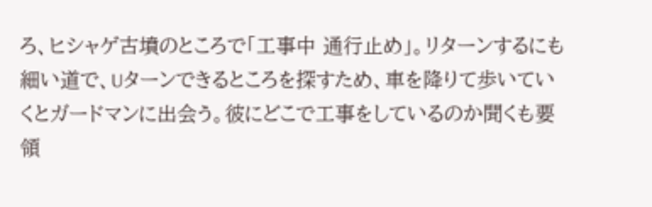ろ、ヒシャゲ古墳のところで「工事中 通行止め」。リターンするにも細い道で、Uターンできるところを探すため、車を降りて歩いていくとガードマンに出会う。彼にどこで工事をしているのか聞くも要領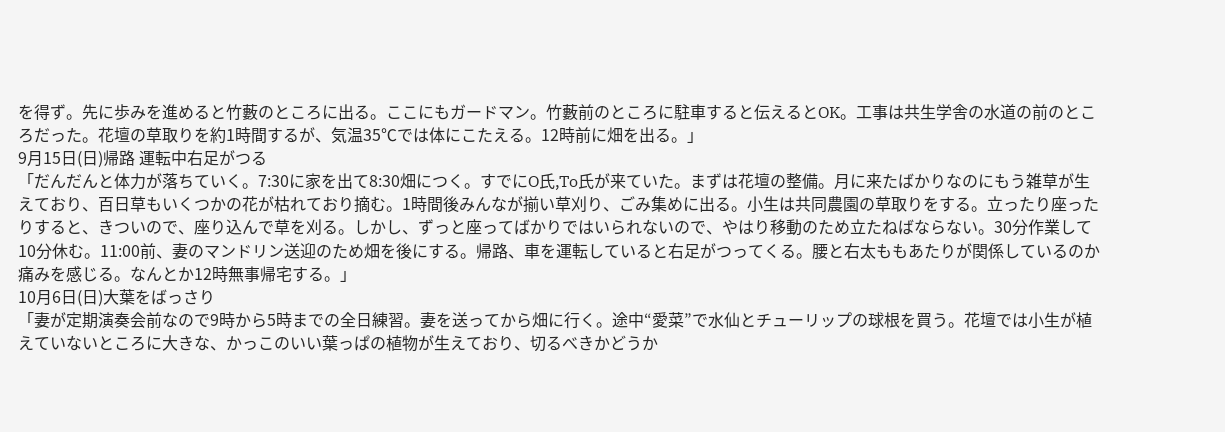を得ず。先に歩みを進めると竹藪のところに出る。ここにもガードマン。竹藪前のところに駐車すると伝えるとOK。工事は共生学舎の水道の前のところだった。花壇の草取りを約1時間するが、気温35℃では体にこたえる。12時前に畑を出る。」
9月15日(日)帰路 運転中右足がつる
「だんだんと体力が落ちていく。7:30に家を出て8:30畑につく。すでにO氏,To氏が来ていた。まずは花壇の整備。月に来たばかりなのにもう雑草が生えており、百日草もいくつかの花が枯れており摘む。1時間後みんなが揃い草刈り、ごみ集めに出る。小生は共同農園の草取りをする。立ったり座ったりすると、きついので、座り込んで草を刈る。しかし、ずっと座ってばかりではいられないので、やはり移動のため立たねばならない。30分作業して10分休む。11:00前、妻のマンドリン送迎のため畑を後にする。帰路、車を運転していると右足がつってくる。腰と右太ももあたりが関係しているのか痛みを感じる。なんとか12時無事帰宅する。」
10月6日(日)大葉をばっさり
「妻が定期演奏会前なので9時から5時までの全日練習。妻を送ってから畑に行く。途中“愛菜”で水仙とチューリップの球根を買う。花壇では小生が植えていないところに大きな、かっこのいい葉っぱの植物が生えており、切るべきかどうか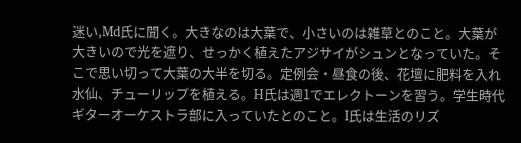迷い,Md氏に聞く。大きなのは大葉で、小さいのは雑草とのこと。大葉が大きいので光を遮り、せっかく植えたアジサイがシュンとなっていた。そこで思い切って大葉の大半を切る。定例会・昼食の後、花壇に肥料を入れ
水仙、チューリップを植える。H氏は週1でエレクトーンを習う。学生時代ギターオーケストラ部に入っていたとのこと。I氏は生活のリズ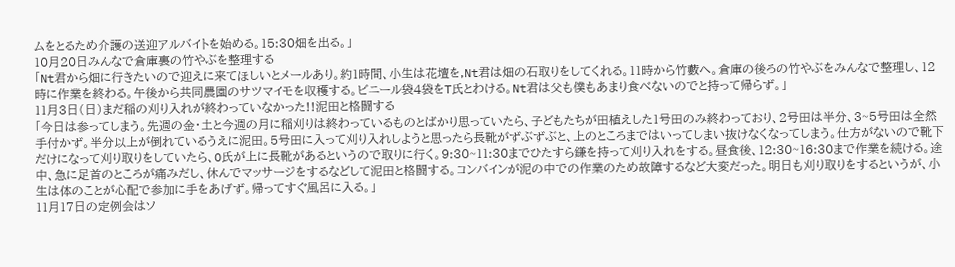ムをとるため介護の送迎アルバイトを始める。15:30畑を出る。」
10月20日みんなで倉庫裏の竹やぶを整理する
「Nt君から畑に行きたいので迎えに来てほしいとメールあり。約1時間、小生は花壇を,Nt君は畑の石取りをしてくれる。11時から竹藪へ。倉庫の後ろの竹やぶをみんなで整理し、12時に作業を終わる。午後から共同農園のサツマイモを収穫する。ビニール袋4袋をT氏とわける。Nt君は父も僕もあまり食べないのでと持って帰らず。」
11月3日(日)まだ稲の刈り入れが終わっていなかった!!泥田と格闘する
「今日は参ってしまう。先週の金・土と今週の月に稲刈りは終わっているものとばかり思っていたら、子どもたちが田植えした1号田のみ終わっており、2号田は半分、3~5号田は全然手付かず。半分以上が倒れているうえに泥田。5号田に入って刈り入れしようと思ったら長靴がずぶずぶと、上のところまではいってしまい抜けなくなってしまう。仕方がないので靴下だけになって刈り取りをしていたら、O氏が上に長靴があるというので取りに行く。9:30~11:30までひたすら鎌を持って刈り入れをする。昼食後、12:30~16:30まで作業を続ける。途中、急に足首のところが痛みだし、休んでマッサージをするなどして泥田と格闘する。コンバインが泥の中での作業のため故障するなど大変だった。明日も刈り取りをするというが、小生は体のことが心配で参加に手をあげず。帰ってすぐ風呂に入る。」
11月17日の定例会はソ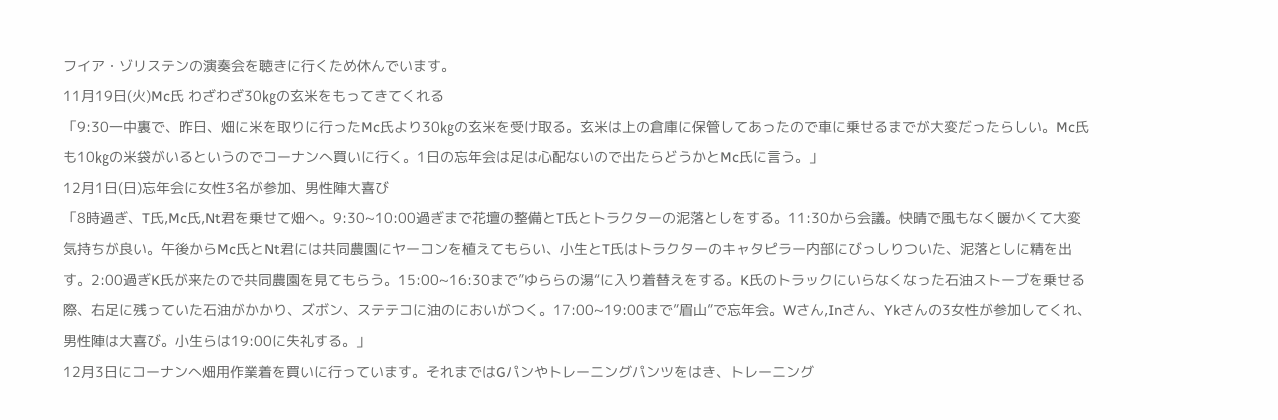フイア・ゾリステンの演奏会を聴きに行くため休んでいます。
11月19日(火)Mc氏 わざわざ30㎏の玄米をもってきてくれる
「9:30一中裏で、昨日、畑に米を取りに行ったMc氏より30㎏の玄米を受け取る。玄米は上の倉庫に保管してあったので車に乗せるまでが大変だったらしい。Mc氏も10㎏の米袋がいるというのでコーナンへ買いに行く。1日の忘年会は足は心配ないので出たらどうかとMc氏に言う。」
12月1日(日)忘年会に女性3名が参加、男性陣大喜び
「8時過ぎ、T氏,Mc氏,Nt君を乗せて畑へ。9:30~10:00過ぎまで花壇の整備とT氏とトラクターの泥落としをする。11:30から会議。快晴で風もなく暖かくて大変気持ちが良い。午後からMc氏とNt君には共同農園にヤーコンを植えてもらい、小生とT氏はトラクターのキャタピラー内部にびっしりついた、泥落としに精を出す。2:00過ぎK氏が来たので共同農園を見てもらう。15:00~16:30まで”ゆららの湯“に入り着替えをする。K氏のトラックにいらなくなった石油ストーブを乗せる際、右足に残っていた石油がかかり、ズボン、ステテコに油のにおいがつく。17:00~19:00まで”眉山”で忘年会。Wさん,Inさん、Ykさんの3女性が参加してくれ、男性陣は大喜び。小生らは19:00に失礼する。」
12月3日にコーナンへ畑用作業着を買いに行っています。それまではGパンやトレーニングパンツをはき、トレーニング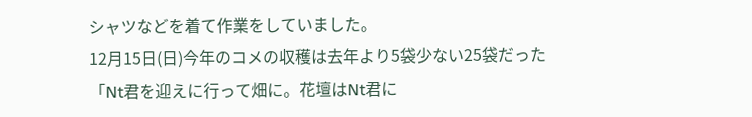シャツなどを着て作業をしていました。
12月15日(日)今年のコメの収穫は去年より5袋少ない25袋だった
「Nt君を迎えに行って畑に。花壇はNt君に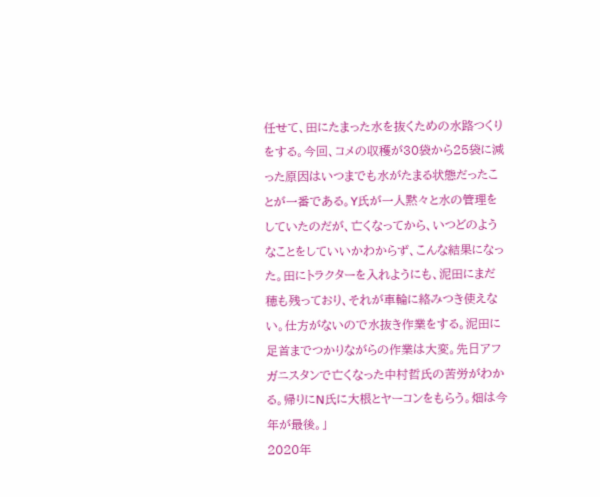任せて、田にたまった水を抜くための水路つくりをする。今回、コメの収穫が30袋から25袋に減った原因はいつまでも水がたまる状態だったことが一番である。Y氏が一人黙々と水の管理をしていたのだが、亡くなってから、いつどのようなことをしていいかわからず、こんな結果になった。田にトラクターを入れようにも、泥田にまだ穂も残っており、それが車輪に絡みつき使えない。仕方がないので水抜き作業をする。泥田に足首までつかりながらの作業は大変。先日アフガニスタンで亡くなった中村哲氏の苦労がわかる。帰りにN氏に大根とヤーコンをもらう。畑は今年が最後。」
2020年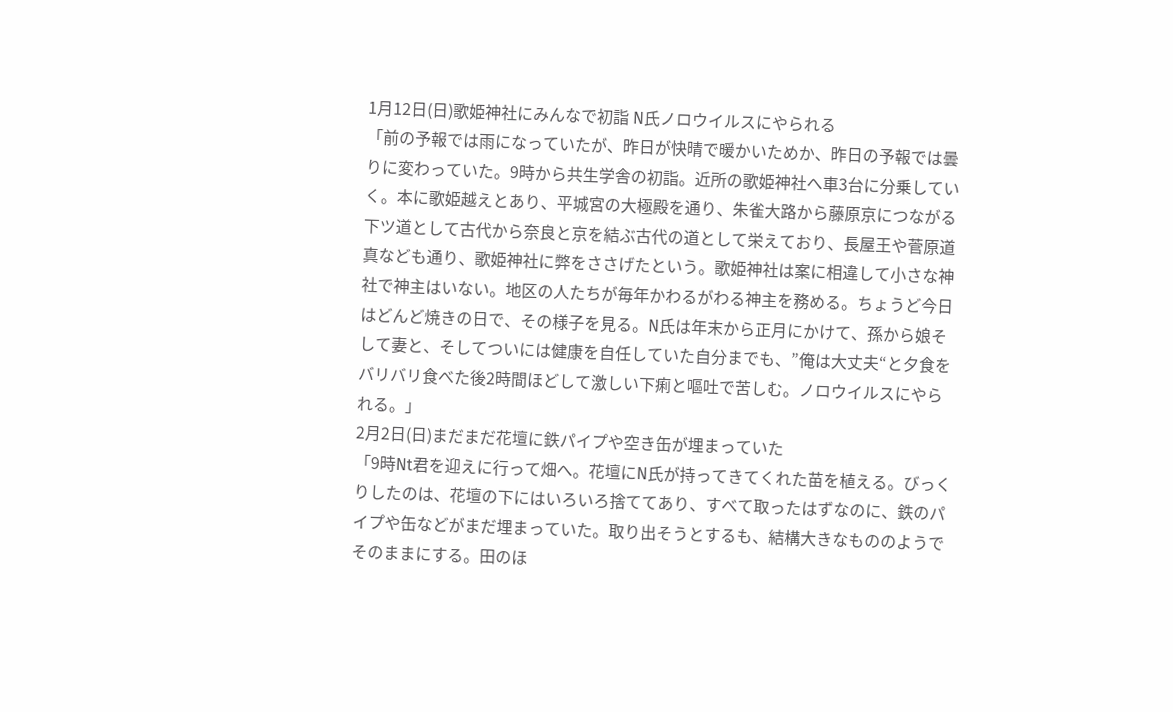1月12日(日)歌姫神社にみんなで初詣 N氏ノロウイルスにやられる
「前の予報では雨になっていたが、昨日が快晴で暖かいためか、昨日の予報では曇りに変わっていた。9時から共生学舎の初詣。近所の歌姫神社へ車3台に分乗していく。本に歌姫越えとあり、平城宮の大極殿を通り、朱雀大路から藤原京につながる下ツ道として古代から奈良と京を結ぶ古代の道として栄えており、長屋王や菅原道真なども通り、歌姫神社に弊をささげたという。歌姫神社は案に相違して小さな神社で神主はいない。地区の人たちが毎年かわるがわる神主を務める。ちょうど今日はどんど焼きの日で、その様子を見る。N氏は年末から正月にかけて、孫から娘そして妻と、そしてついには健康を自任していた自分までも、”俺は大丈夫“と夕食をバリバリ食べた後2時間ほどして激しい下痢と嘔吐で苦しむ。ノロウイルスにやられる。」
2月2日(日)まだまだ花壇に鉄パイプや空き缶が埋まっていた
「9時Nt君を迎えに行って畑へ。花壇にN氏が持ってきてくれた苗を植える。びっくりしたのは、花壇の下にはいろいろ捨ててあり、すべて取ったはずなのに、鉄のパイプや缶などがまだ埋まっていた。取り出そうとするも、結構大きなもののようでそのままにする。田のほ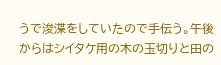うで浚渫をしていたので手伝う。午後からはシイタケ用の木の玉切りと田の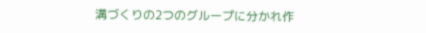溝づくりの2つのグループに分かれ作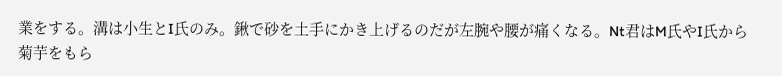業をする。溝は小生とI氏のみ。鍬で砂を土手にかき上げるのだが左腕や腰が痛くなる。Nt君はM氏やI氏から菊芋をもら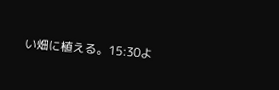い畑に植える。15:30よ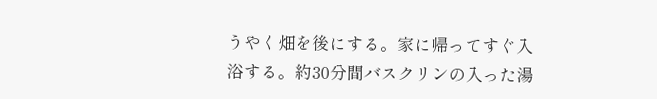うやく畑を後にする。家に帰ってすぐ入浴する。約30分間バスクリンの入った湯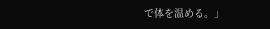で体を温める。」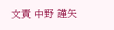文責 中野 謹矢